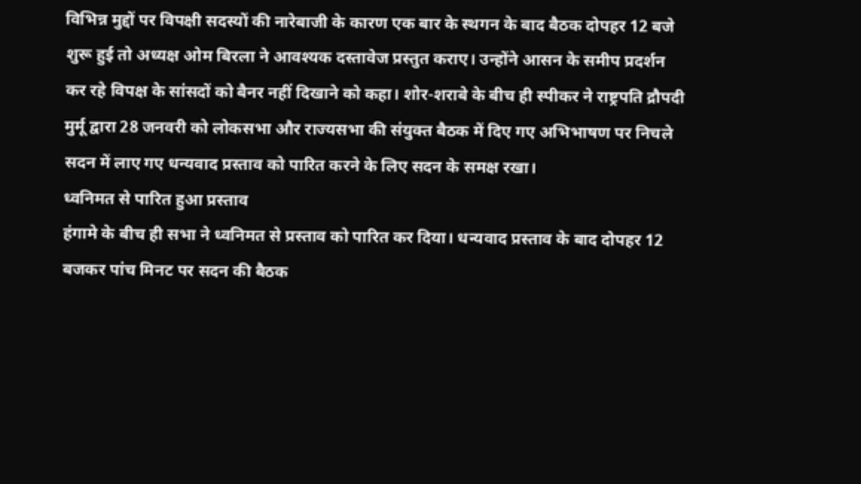विभिन्न मुद्दों पर विपक्षी सदस्यों की नारेबाजी के कारण एक बार के स्थगन के बाद बैठक दोपहर 12 बजे शुरू हुई तो अध्यक्ष ओम बिरला ने आवश्यक दस्तावेज प्रस्तुत कराए। उन्होंने आसन के समीप प्रदर्शन कर रहे विपक्ष के सांसदों को बैनर नहीं दिखाने को कहा। शोर-शराबे के बीच ही स्पीकर ने राष्ट्रपति द्रौपदी मुर्मू द्वारा 28 जनवरी को लोकसभा और राज्यसभा की संयुक्त बैठक में दिए गए अभिभाषण पर निचले सदन में लाए गए धन्यवाद प्रस्ताव को पारित करने के लिए सदन के समक्ष रखा।
ध्वनिमत से पारित हुआ प्रस्ताव
हंगामे के बीच ही सभा ने ध्वनिमत से प्रस्ताव को पारित कर दिया। धन्यवाद प्रस्ताव के बाद दोपहर 12 बजकर पांच मिनट पर सदन की बैठक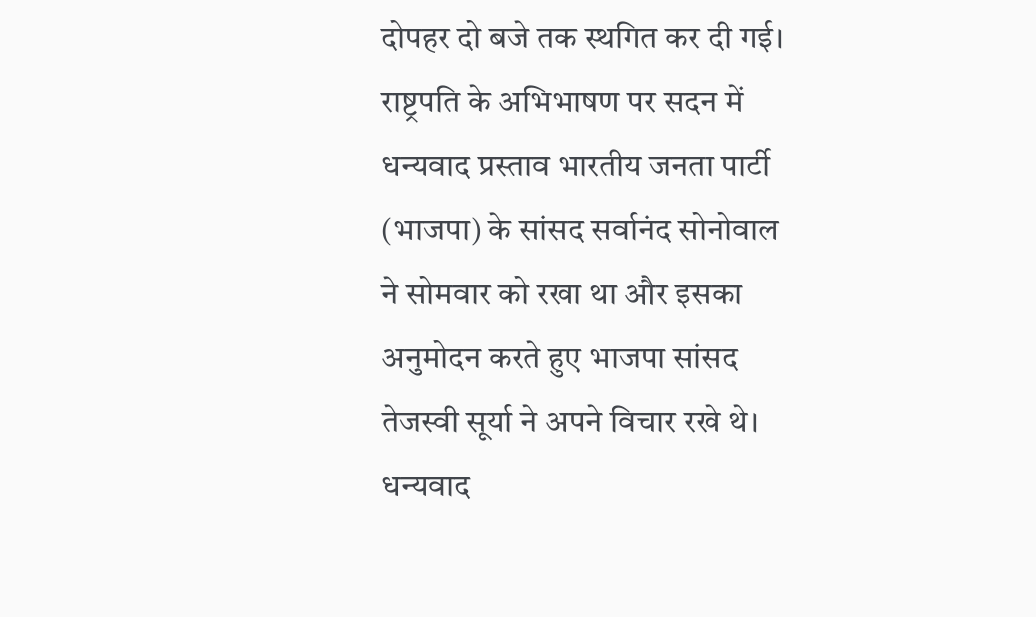दोपहर दो बजे तक स्थगित कर दी गई। राष्ट्रपति के अभिभाषण पर सदन में धन्यवाद प्रस्ताव भारतीय जनता पार्टी (भाजपा) के सांसद सर्वानंद सोनोवाल ने सोमवार को रखा था और इसका अनुमोदन करते हुए भाजपा सांसद तेजस्वी सूर्या ने अपने विचार रखे थे।
धन्यवाद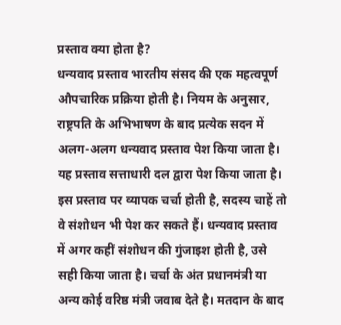प्रस्ताव क्या होता है?
धन्यवाद प्रस्ताव भारतीय संसद की एक महत्वपूर्ण औपचारिक प्रक्रिया होती है। नियम के अनुसार, राष्ट्रपति के अभिभाषण के बाद प्रत्येक सदन में अलग-अलग धन्यवाद प्रस्ताव पेश किया जाता है। यह प्रस्ताव सत्ताधारी दल द्वारा पेश किया जाता है। इस प्रस्ताव पर व्यापक चर्चा होती है, सदस्य चाहें तो वे संशोधन भी पेश कर सकते हैं। धन्यवाद प्रस्ताव में अगर कहीं संशोधन की गुंजाइश होती है, उसे सही किया जाता है। चर्चा के अंत प्रधानमंत्री या अन्य कोई वरिष्ठ मंत्री जवाब देते है। मतदान के बाद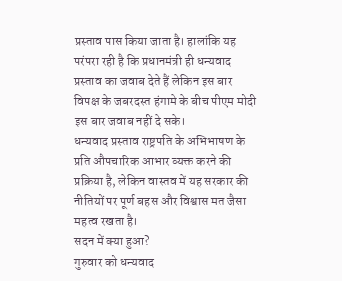प्रस्ताव पास किया जाता है। हालांकि यह परंपरा रही है कि प्रधानमंत्री ही धन्यवाद प्रस्ताव का जवाब देते हैं लेकिन इस बार विपक्ष के जबरदस्त हंगामे के बीच पीएम मोदी इस बार जवाब नहीं दे सके।
धन्यवाद प्रस्ताव राष्ट्रपति के अभिभाषण के प्रति औपचारिक आभार व्यक्त करने की प्रक्रिया है, लेकिन वास्तव में यह सरकार की नीतियों पर पूर्ण बहस और विश्वास मत जैसा महत्व रखता है।
सदन में क्या हुआ?
गुरुवार को धन्यवाद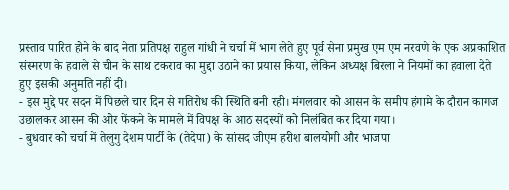प्रस्ताव पारित होने के बाद नेता प्रतिपक्ष राहुल गांधी ने चर्चा में भाग लेते हुए पूर्व सेना प्रमुख एम एम नरवणे के एक अप्रकाशित संस्मरण के हवाले से चीन के साथ टकराव का मुद्दा उठाने का प्रयास किया, लेकिन अध्यक्ष बिरला ने नियमों का हवाला देते हुए इसकी अनुमति नहीं दी।
- इस मुद्दे पर सदन में पिछले चार दिन से गतिरोध की स्थिति बनी रही। मंगलवार को आसन के समीप हंगामे के दौरान कागज उछालकर आसन की ओर फेंकने के मामले में विपक्ष के आठ सदस्यों को निलंबित कर दिया गया।
- बुधवार को चर्चा में तेलुगु देशम पार्टी के (तेदेपा) के सांसद जीएम हरीश बालयोगी और भाजपा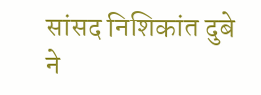सांसद निशिकांत दुबे ने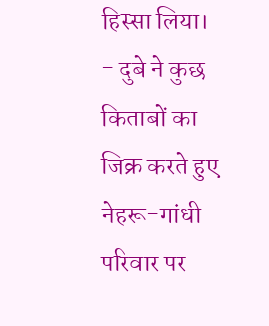हिस्सा लिया।
- दुबे ने कुछ किताबों का जिक्र करते हुए नेहरू-गांधी परिवार पर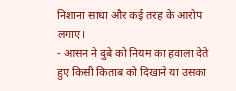निशाना साधा और कई तरह के आरोप लगाए।
- आसन ने दुबे को नियम का हवाला देते हुए किसी किताब को दिखाने या उसका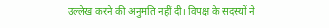उल्लेख करने की अनुमति नहीं दी। विपक्ष के सदस्यों ने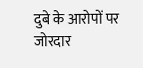दुबे के आरोपों पर जोरदार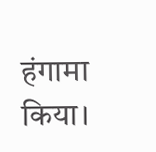हंगामा किया।